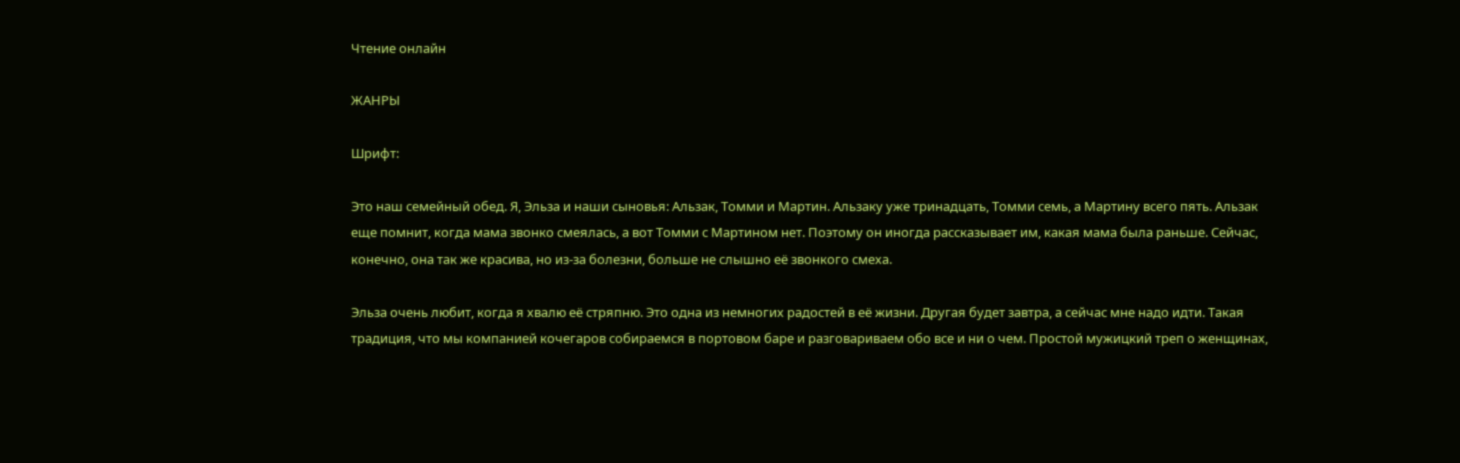Чтение онлайн

ЖАНРЫ

Шрифт:

Это наш семейный обед. Я, Эльза и наши сыновья: Альзак, Томми и Мартин. Альзаку уже тринадцать, Томми семь, а Мартину всего пять. Альзак еще помнит, когда мама звонко смеялась, а вот Томми с Мартином нет. Поэтому он иногда рассказывает им, какая мама была раньше. Сейчас, конечно, она так же красива, но из-за болезни, больше не слышно её звонкого смеха.

Эльза очень любит, когда я хвалю её стряпню. Это одна из немногих радостей в её жизни. Другая будет завтра, а сейчас мне надо идти. Такая традиция, что мы компанией кочегаров собираемся в портовом баре и разговариваем обо все и ни о чем. Простой мужицкий треп о женщинах,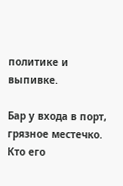политике и выпивке.

Бар у входа в порт, грязное местечко. Кто его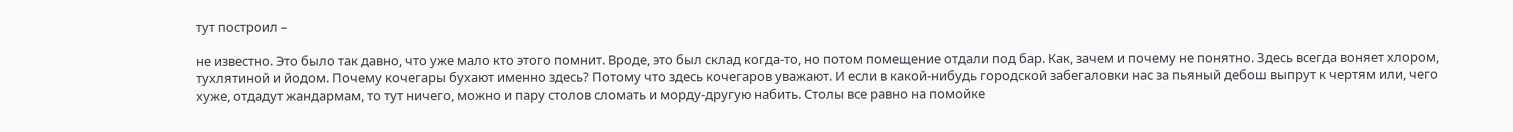тут построил –

не известно. Это было так давно, что уже мало кто этого помнит. Вроде, это был склад когда-то, но потом помещение отдали под бар. Как, зачем и почему не понятно. Здесь всегда воняет хлором, тухлятиной и йодом. Почему кочегары бухают именно здесь? Потому что здесь кочегаров уважают. И если в какой-нибудь городской забегаловки нас за пьяный дебош выпрут к чертям или, чего хуже, отдадут жандармам, то тут ничего, можно и пару столов сломать и морду-другую набить. Столы все равно на помойке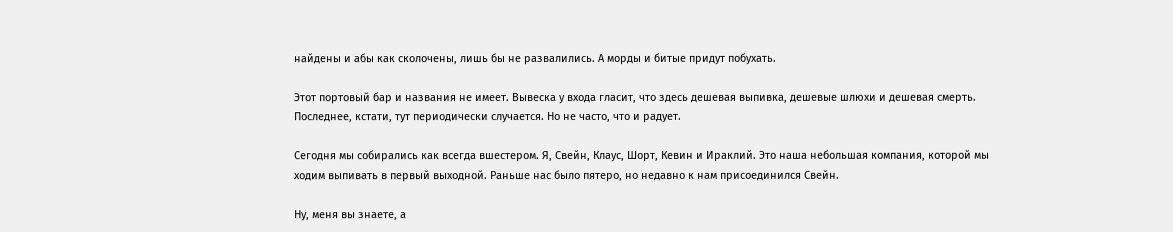найдены и абы как сколочены, лишь бы не развалились. А морды и битые придут побухать.

Этот портовый бар и названия не имеет. Вывеска у входа гласит, что здесь дешевая выпивка, дешевые шлюхи и дешевая смерть. Последнее, кстати, тут периодически случается. Но не часто, что и радует.

Сегодня мы собирались как всегда вшестером. Я, Свейн, Клаус, Шорт, Кевин и Ираклий. Это наша небольшая компания, которой мы ходим выпивать в первый выходной. Раньше нас было пятеро, но недавно к нам присоединился Свейн.

Ну, меня вы знаете, а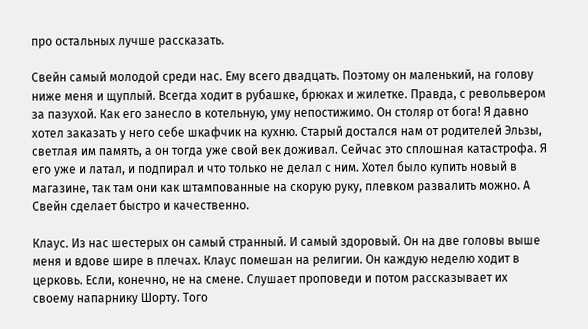про остальных лучше рассказать.

Свейн самый молодой среди нас. Ему всего двадцать. Поэтому он маленький, на голову ниже меня и щуплый. Всегда ходит в рубашке, брюках и жилетке. Правда, с револьвером за пазухой. Как его занесло в котельную, уму непостижимо. Он столяр от бога! Я давно хотел заказать у него себе шкафчик на кухню. Старый достался нам от родителей Эльзы, светлая им память, а он тогда уже свой век доживал. Сейчас это сплошная катастрофа. Я его уже и латал, и подпирал и что только не делал с ним. Хотел было купить новый в магазине, так там они как штампованные на скорую руку, плевком развалить можно. А Свейн сделает быстро и качественно.

Клаус. Из нас шестерых он самый странный. И самый здоровый. Он на две головы выше меня и вдове шире в плечах. Клаус помешан на религии. Он каждую неделю ходит в церковь. Если, конечно, не на смене. Слушает проповеди и потом рассказывает их своему напарнику Шорту. Того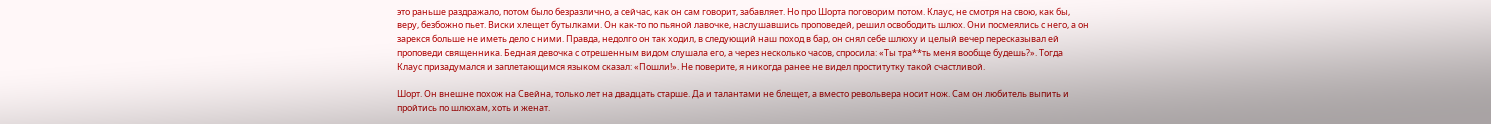это раньше раздражало, потом было безразлично, а сейчас, как он сам говорит, забавляет. Но про Шорта поговорим потом. Клаус, не смотря на свою, как бы, веру, безбожно пьет. Виски хлещет бутылками. Он как-то по пьяной лавочке, наслушавшись проповедей, решил освободить шлюх. Они посмеялись с него, а он зарекся больше не иметь дело с ними. Правда, недолго он так ходил, в следующий наш поход в бар, он снял себе шлюху и целый вечер пересказывал ей проповеди священника. Бедная девочка с отрешенным видом слушала его, а через несколько часов, спросила: «Ты тра**ть меня вообще будешь?». Тогда Клаус призадумался и заплетающимся языком сказал: «Пошли!». Не поверите, я никогда ранее не видел проститутку такой счастливой.

Шорт. Он внешне похож на Свейна, только лет на двадцать старше. Да и талантами не блещет, а вместо револьвера носит нож. Сам он любитель выпить и пройтись по шлюхам, хоть и женат.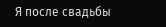Я после свадьбы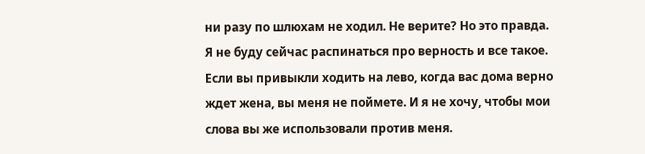ни разу по шлюхам не ходил. Не верите? Но это правда. Я не буду сейчас распинаться про верность и все такое. Если вы привыкли ходить на лево, когда вас дома верно ждет жена, вы меня не поймете. И я не хочу, чтобы мои слова вы же использовали против меня.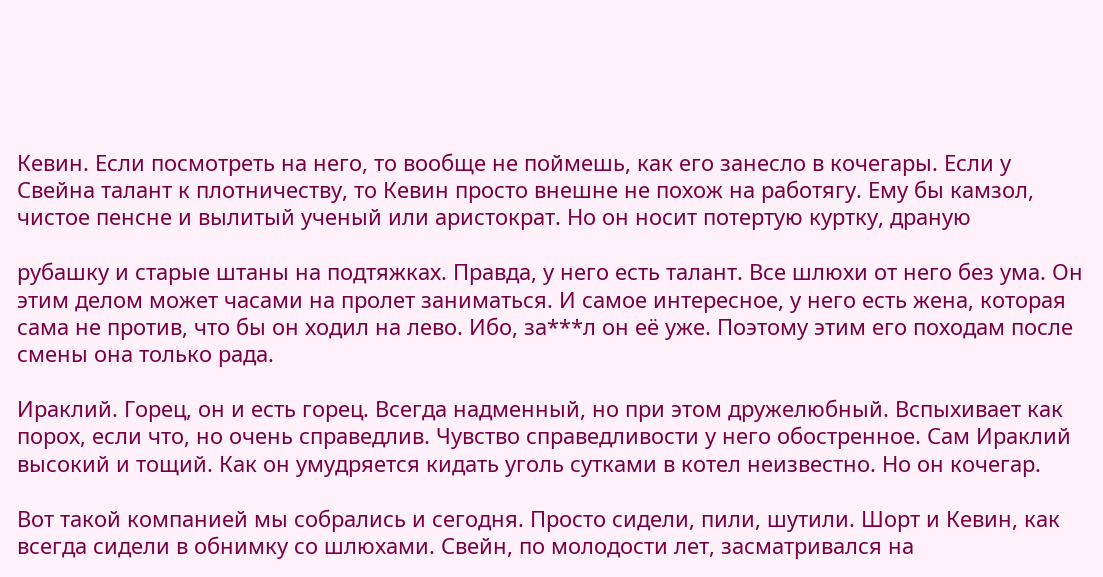Кевин. Если посмотреть на него, то вообще не поймешь, как его занесло в кочегары. Если у Свейна талант к плотничеству, то Кевин просто внешне не похож на работягу. Ему бы камзол, чистое пенсне и вылитый ученый или аристократ. Но он носит потертую куртку, драную

рубашку и старые штаны на подтяжках. Правда, у него есть талант. Все шлюхи от него без ума. Он этим делом может часами на пролет заниматься. И самое интересное, у него есть жена, которая сама не против, что бы он ходил на лево. Ибо, за***л он её уже. Поэтому этим его походам после смены она только рада.

Ираклий. Горец, он и есть горец. Всегда надменный, но при этом дружелюбный. Вспыхивает как порох, если что, но очень справедлив. Чувство справедливости у него обостренное. Сам Ираклий высокий и тощий. Как он умудряется кидать уголь сутками в котел неизвестно. Но он кочегар.

Вот такой компанией мы собрались и сегодня. Просто сидели, пили, шутили. Шорт и Кевин, как всегда сидели в обнимку со шлюхами. Свейн, по молодости лет, засматривался на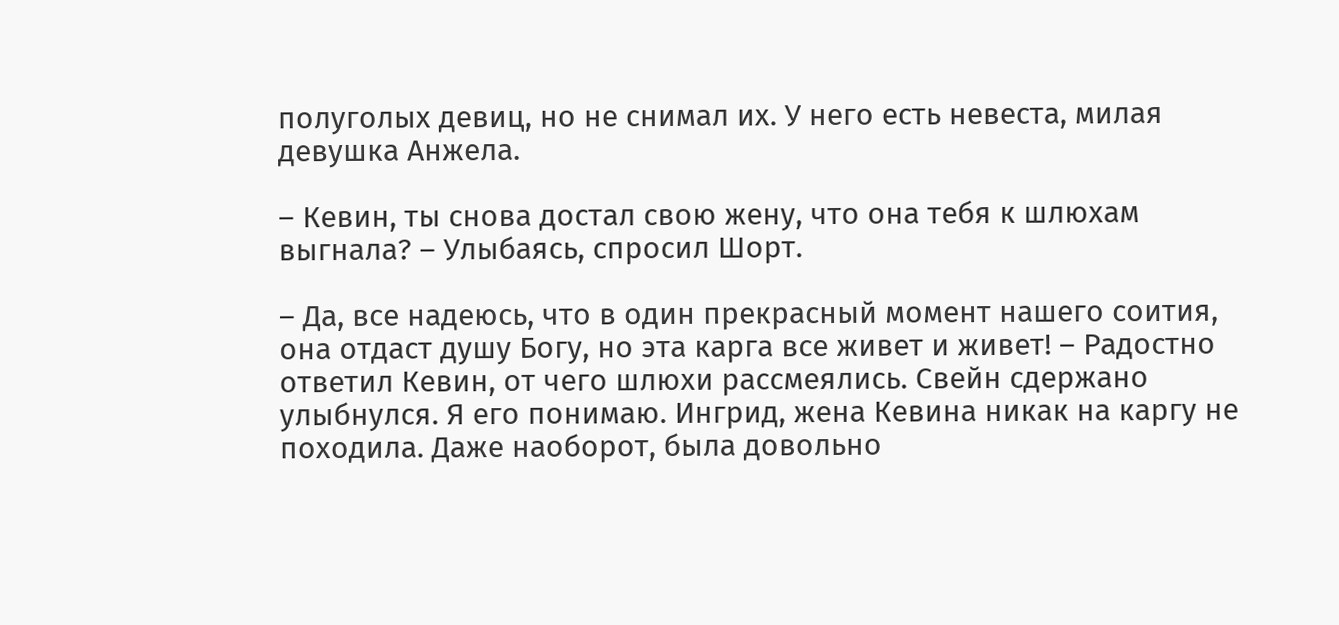полуголых девиц, но не снимал их. У него есть невеста, милая девушка Анжела.

– Кевин, ты снова достал свою жену, что она тебя к шлюхам выгнала? – Улыбаясь, спросил Шорт.

– Да, все надеюсь, что в один прекрасный момент нашего соития, она отдаст душу Богу, но эта карга все живет и живет! – Радостно ответил Кевин, от чего шлюхи рассмеялись. Свейн сдержано улыбнулся. Я его понимаю. Ингрид, жена Кевина никак на каргу не походила. Даже наоборот, была довольно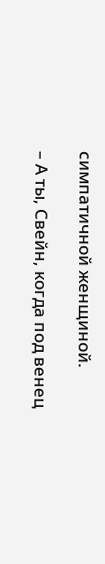симпатичной женщиной.

– А ты, Свейн, когда под венец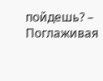пойдешь? – Поглаживая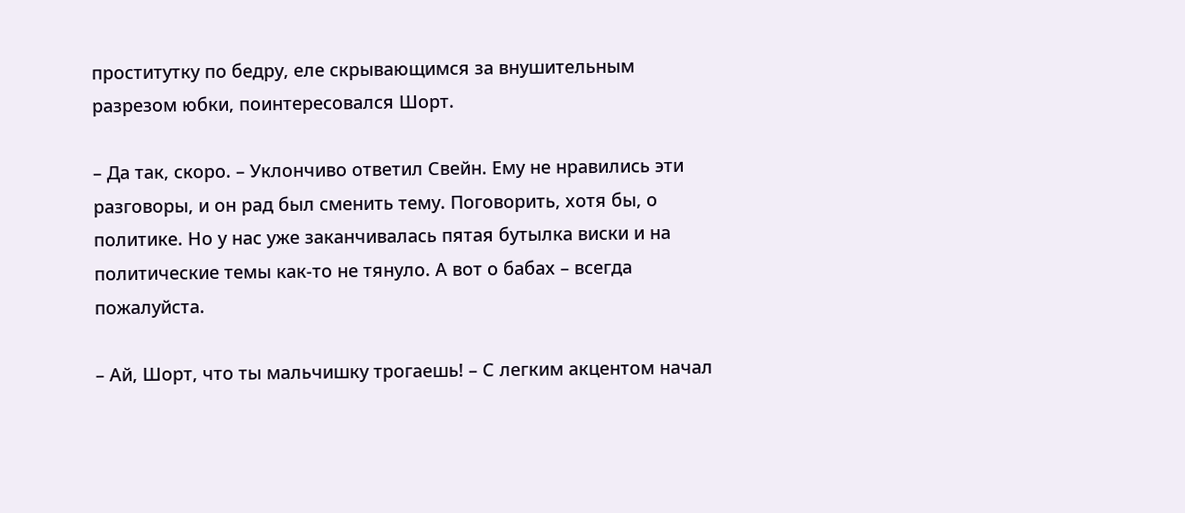проститутку по бедру, еле скрывающимся за внушительным разрезом юбки, поинтересовался Шорт.

– Да так, скоро. – Уклончиво ответил Свейн. Ему не нравились эти разговоры, и он рад был сменить тему. Поговорить, хотя бы, о политике. Но у нас уже заканчивалась пятая бутылка виски и на политические темы как-то не тянуло. А вот о бабах – всегда пожалуйста.

– Ай, Шорт, что ты мальчишку трогаешь! – С легким акцентом начал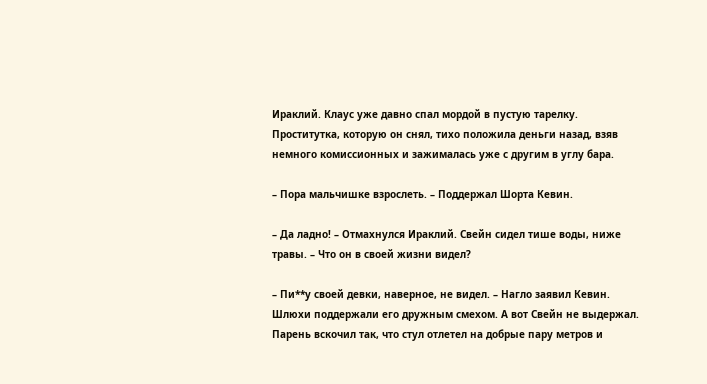Ираклий. Клаус уже давно спал мордой в пустую тарелку. Проститутка, которую он снял, тихо положила деньги назад, взяв немного комиссионных и зажималась уже с другим в углу бара.

– Пора мальчишке взрослеть. – Поддержал Шорта Кевин.

– Да ладно! – Отмахнулся Ираклий. Свейн сидел тише воды, ниже травы. – Что он в своей жизни видел?

– Пи**у своей девки, наверное, не видел. – Нагло заявил Кевин. Шлюхи поддержали его дружным смехом. А вот Свейн не выдержал. Парень вскочил так, что стул отлетел на добрые пару метров и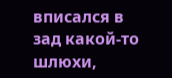вписался в зад какой-то шлюхи,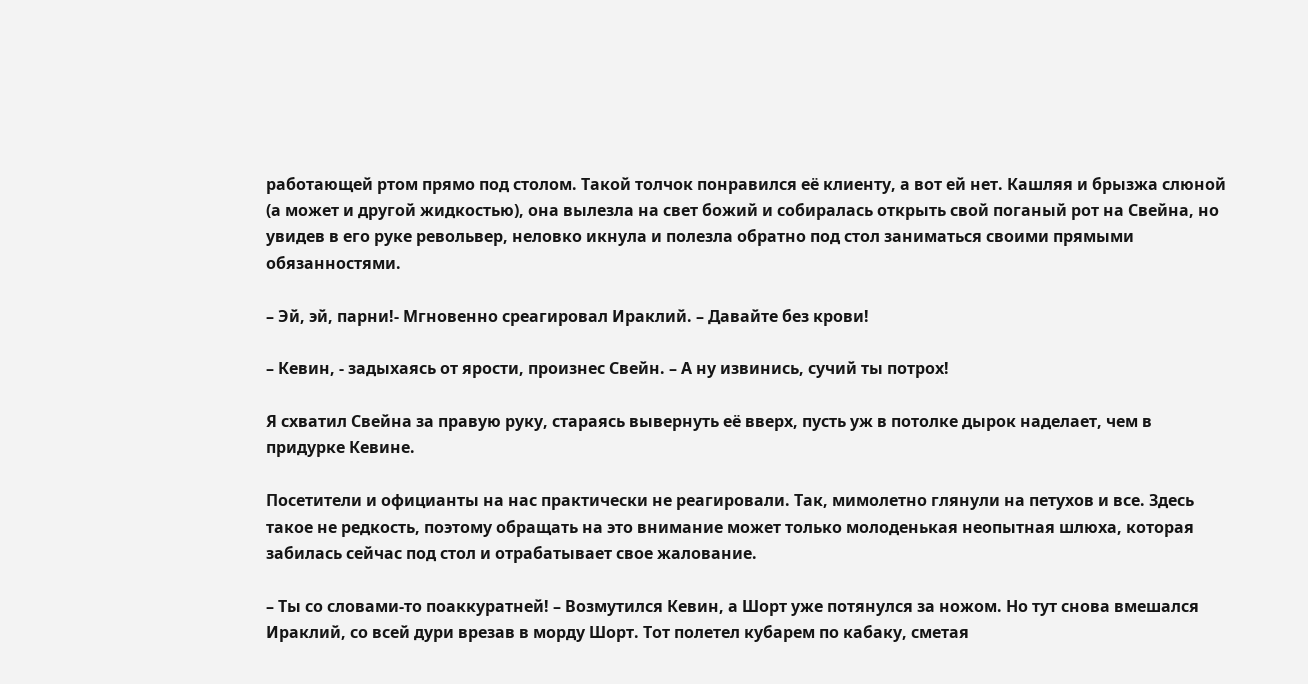работающей ртом прямо под столом. Такой толчок понравился её клиенту, а вот ей нет. Кашляя и брызжа слюной (а может и другой жидкостью), она вылезла на свет божий и собиралась открыть свой поганый рот на Свейна, но увидев в его руке револьвер, неловко икнула и полезла обратно под стол заниматься своими прямыми обязанностями.

– Эй, эй, парни!- Мгновенно среагировал Ираклий. – Давайте без крови!

– Кевин, - задыхаясь от ярости, произнес Свейн. – А ну извинись, сучий ты потрох!

Я схватил Свейна за правую руку, стараясь вывернуть её вверх, пусть уж в потолке дырок наделает, чем в придурке Кевине.

Посетители и официанты на нас практически не реагировали. Так, мимолетно глянули на петухов и все. Здесь такое не редкость, поэтому обращать на это внимание может только молоденькая неопытная шлюха, которая забилась сейчас под стол и отрабатывает свое жалование.

– Ты со словами-то поаккуратней! – Возмутился Кевин, а Шорт уже потянулся за ножом. Но тут снова вмешался Ираклий, со всей дури врезав в морду Шорт. Тот полетел кубарем по кабаку, сметая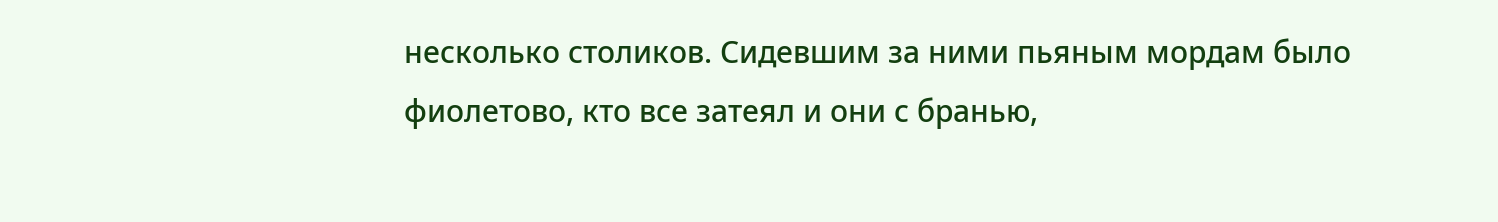несколько столиков. Сидевшим за ними пьяным мордам было фиолетово, кто все затеял и они с бранью,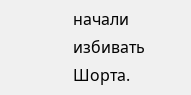начали избивать Шорта.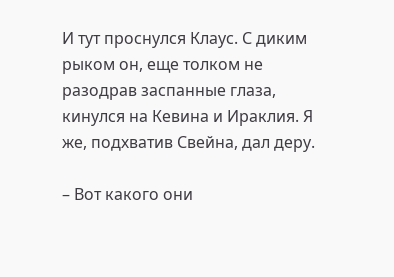И тут проснулся Клаус. С диким рыком он, еще толком не разодрав заспанные глаза, кинулся на Кевина и Ираклия. Я же, подхватив Свейна, дал деру.

– Вот какого они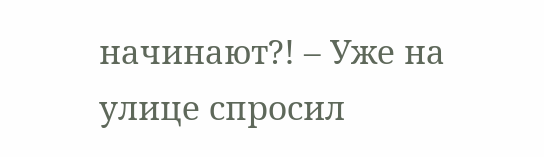начинают?! – Уже на улице спросил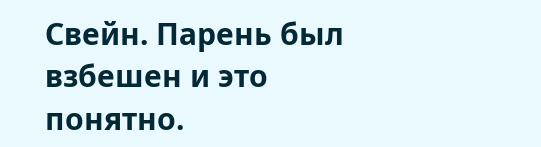Свейн. Парень был взбешен и это понятно.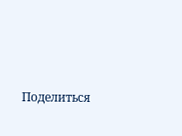Поделиться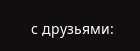с друзьями: